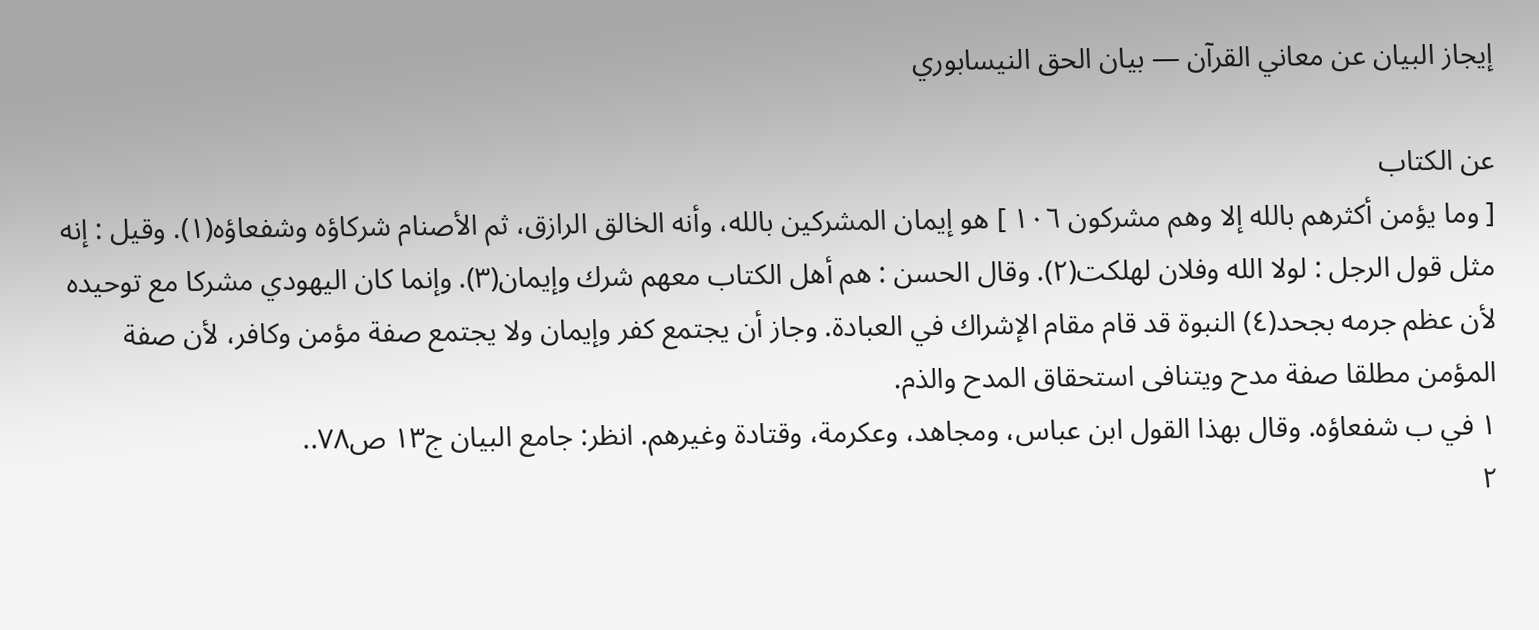إيجاز البيان عن معاني القرآن — بيان الحق النيسابوري

عن الكتاب
[ وما يؤمن أكثرهم بالله إلا وهم مشركون ١٠٦ ] هو إيمان المشركين بالله، وأنه الخالق الرازق، ثم الأصنام شركاؤه وشفعاؤه(١). وقيل : إنه مثل قول الرجل : لولا الله وفلان لهلكت(٢). وقال الحسن : هم أهل الكتاب معهم شرك وإيمان(٣). وإنما كان اليهودي مشركا مع توحيده لأن عظم جرمه بجحد(٤) النبوة قد قام مقام الإشراك في العبادة. وجاز أن يجتمع كفر وإيمان ولا يجتمع صفة مؤمن وكافر، لأن صفة المؤمن مطلقا صفة مدح ويتنافى استحقاق المدح والذم.
١ في ب شفعاؤه. وقال بهذا القول ابن عباس، ومجاهد، وعكرمة، وقتادة وغيرهم. انظر: جامع البيان ج١٣ ص٧٨..
٢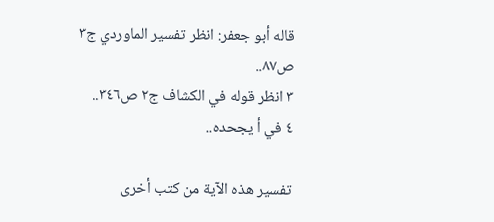قاله أبو جعفر: انظر تفسير الماوردي ج٣ ص٨٧..
٣ انظر قوله في الكشاف ج٢ ص٣٤٦..
٤ في أ يجحده..

تفسير هذه الآية من كتب أخرى